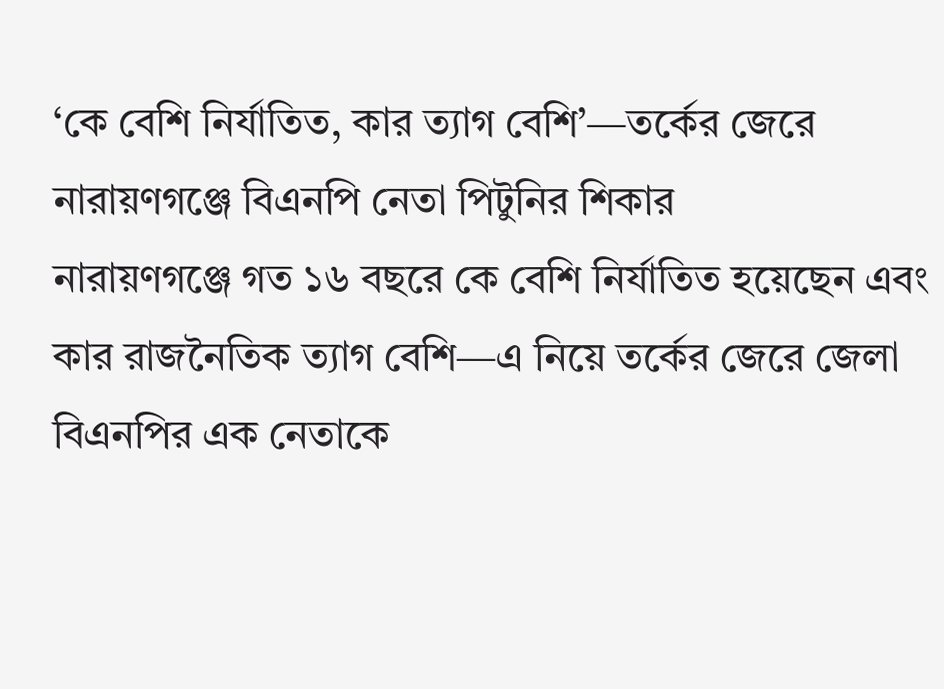‘কে বেশি নির্যাতিত, কার ত্যাগ বেশি’—তর্কের জেরে নারায়ণগঞ্জে বিএনপি নেতা পিটুনির শিকার
নারায়ণগঞ্জে গত ১৬ বছরে কে বেশি নির্যাতিত হয়েছেন এবং কার রাজনৈতিক ত্যাগ বেশি—এ নিয়ে তর্কের জেরে জেলা বিএনপির এক নেতাকে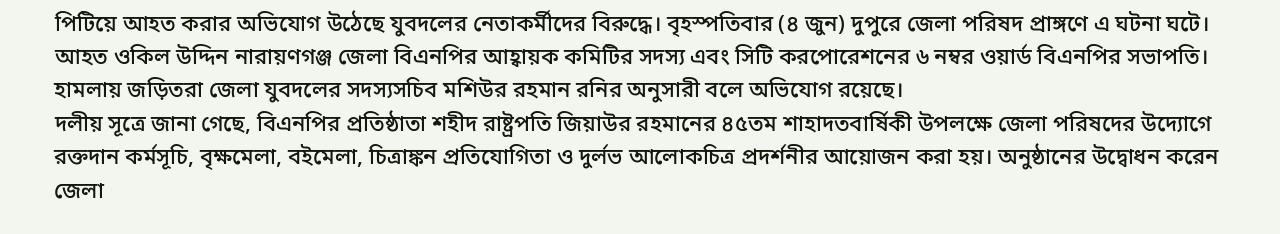পিটিয়ে আহত করার অভিযোগ উঠেছে যুবদলের নেতাকর্মীদের বিরুদ্ধে। বৃহস্পতিবার (৪ জুন) দুপুরে জেলা পরিষদ প্রাঙ্গণে এ ঘটনা ঘটে।
আহত ওকিল উদ্দিন নারায়ণগঞ্জ জেলা বিএনপির আহ্বায়ক কমিটির সদস্য এবং সিটি করপোরেশনের ৬ নম্বর ওয়ার্ড বিএনপির সভাপতি। হামলায় জড়িতরা জেলা যুবদলের সদস্যসচিব মশিউর রহমান রনির অনুসারী বলে অভিযোগ রয়েছে।
দলীয় সূত্রে জানা গেছে, বিএনপির প্রতিষ্ঠাতা শহীদ রাষ্ট্রপতি জিয়াউর রহমানের ৪৫তম শাহাদতবার্ষিকী উপলক্ষে জেলা পরিষদের উদ্যোগে রক্তদান কর্মসূচি, বৃক্ষমেলা, বইমেলা, চিত্রাঙ্কন প্রতিযোগিতা ও দুর্লভ আলোকচিত্র প্রদর্শনীর আয়োজন করা হয়। অনুষ্ঠানের উদ্বোধন করেন জেলা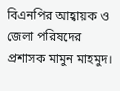বিএনপির আহ্বায়ক ও জেলা পরিষদের প্রশাসক মামুন মাহমুদ।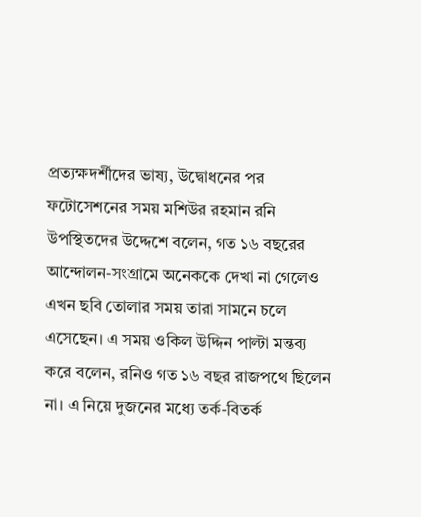প্রত্যক্ষদর্শীদের ভাষ্য, উদ্বোধনের পর ফটোসেশনের সময় মশিউর রহমান রনি উপস্থিতদের উদ্দেশে বলেন, গত ১৬ বছরের আন্দোলন-সংগ্রামে অনেককে দেখা না গেলেও এখন ছবি তোলার সময় তারা সামনে চলে এসেছেন। এ সময় ওকিল উদ্দিন পাল্টা মন্তব্য করে বলেন, রনিও গত ১৬ বছর রাজপথে ছিলেন না। এ নিয়ে দুজনের মধ্যে তর্ক-বিতর্ক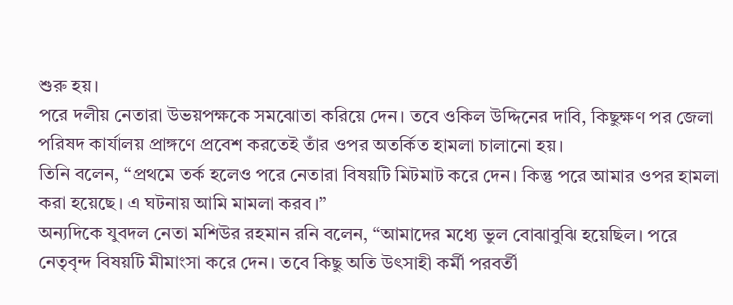শুরু হয়।
পরে দলীয় নেতারা উভয়পক্ষকে সমঝোতা করিয়ে দেন। তবে ওকিল উদ্দিনের দাবি, কিছুক্ষণ পর জেলা পরিষদ কার্যালয় প্রাঙ্গণে প্রবেশ করতেই তাঁর ওপর অতর্কিত হামলা চালানো হয়।
তিনি বলেন, “প্রথমে তর্ক হলেও পরে নেতারা বিষয়টি মিটমাট করে দেন। কিন্তু পরে আমার ওপর হামলা করা হয়েছে। এ ঘটনায় আমি মামলা করব।”
অন্যদিকে যুবদল নেতা মশিউর রহমান রনি বলেন, “আমাদের মধ্যে ভুল বোঝাবুঝি হয়েছিল। পরে নেতৃবৃন্দ বিষয়টি মীমাংসা করে দেন। তবে কিছু অতি উৎসাহী কর্মী পরবর্তী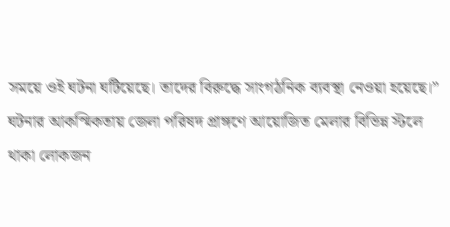সময়ে ওই ঘটনা ঘটিয়েছে। তাদের বিরুদ্ধে সাংগঠনিক ব্যবস্থা নেওয়া হয়েছে।”
ঘটনার আকস্মিকতায় জেলা পরিষদ প্রাঙ্গণে আয়োজিত মেলার বিভিন্ন স্টলে থাকা লোকজন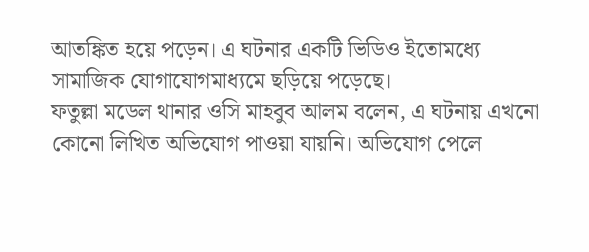আতঙ্কিত হয়ে পড়েন। এ ঘটনার একটি ভিডিও ইতোমধ্যে সামাজিক যোগাযোগমাধ্যমে ছড়িয়ে পড়েছে।
ফতুল্লা মডেল থানার ওসি মাহবুব আলম বলেন, এ ঘটনায় এখনো কোনো লিখিত অভিযোগ পাওয়া যায়নি। অভিযোগ পেলে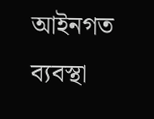আইনগত ব্যবস্থা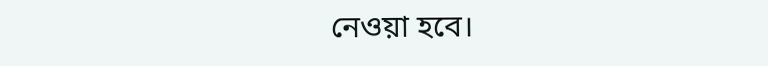নেওয়া হবে।